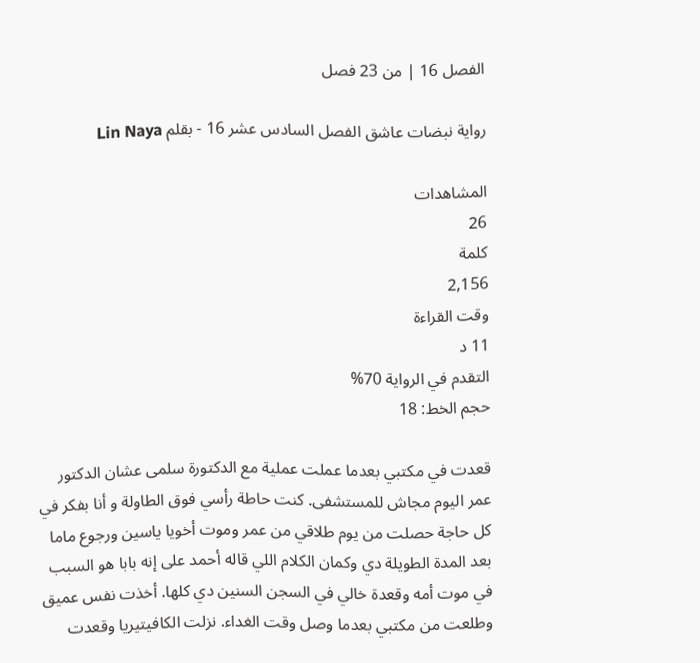الفصل 16 | من 23 فصل

رواية نبضات عاشق الفصل السادس عشر 16 - بقلم Lin Naya

المشاهدات
26
كلمة
2,156
وقت القراءة
11 د
التقدم في الرواية 70%
حجم الخط: 18

قعدت في مكتبي بعدما عملت عملية مع الدكتورة سلمى عشان الدكتور عمر اليوم مجاش للمستشفى. كنت حاطة رأسي فوق الطاولة و أنا بفكر في كل حاجة حصلت من يوم طلاقي من عمر وموت أخويا ياسين ورجوع ماما بعد المدة الطويلة دي وكمان الكلام اللي قاله أحمد على إنه بابا هو السبب في موت أمه وقعدة خالي في السجن السنين دي كلها. أخذت نفس عميق وطلعت من مكتبي بعدما وصل وقت الغداء. نزلت الكافيتيريا وقعدت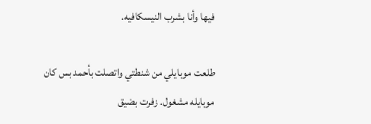فيها وأنا بشرب النيسكافيه.

طلعت موبايلي من شنطتي واتصلت بأحمد بس كان موبايله مشغول. زفرت بضيق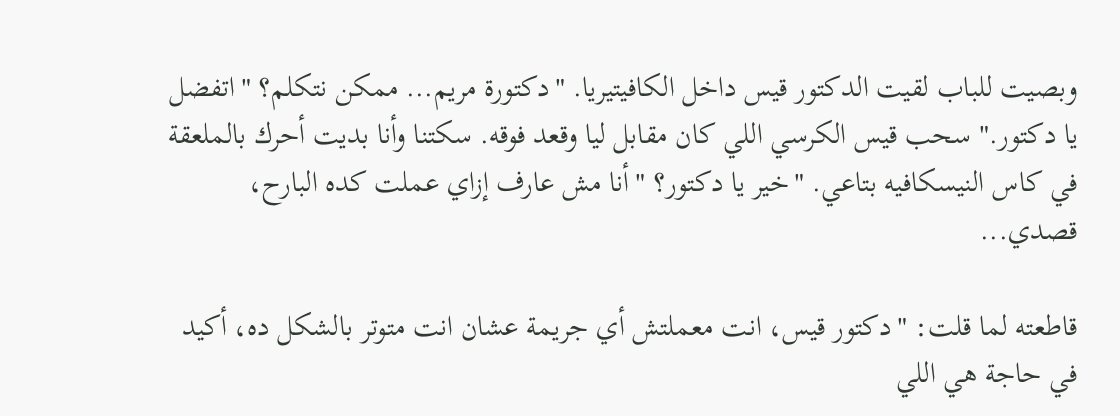وبصيت للباب لقيت الدكتور قيس داخل الكافيتيريا. "دكتورة مريم... ممكن نتكلم؟ "اتفضل يا دكتور." سحب قيس الكرسي اللي كان مقابل ليا وقعد فوقه. سكتنا وأنا بديت أحرك بالملعقة في كاس النيسكافيه بتاعي. "خير يا دكتور؟ "أنا مش عارف إزاي عملت كده البارح، قصدي...

قاطعته لما قلت: "دكتور قيس، انت معملتش أي جريمة عشان انت متوتر بالشكل ده، أكيد في حاجة هي اللي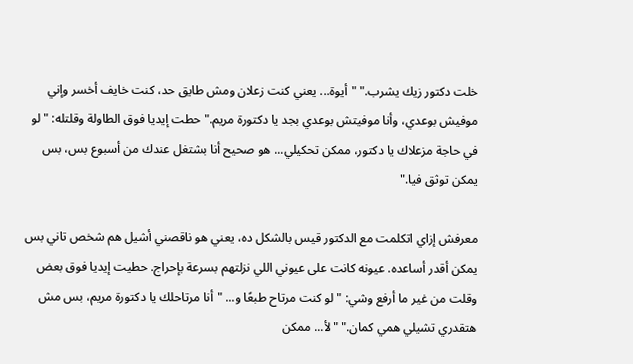خلت دكتور زيك يشرب." "أيوة... يعني كنت زعلان ومش طايق حد، كنت خايف أخسر وإني موفيش بوعدي، وأنا موفيتش بوعدي بجد يا دكتورة مريم." حطت إيديا فوق الطاولة وقلتله: "لو في حاجة مزعلاك يا دكتور، ممكن تحكيلي... هو صحيح أنا بشتغل عندك من أسبوع بس، بس يمكن توثق فيا."

معرفش إزاي اتكلمت مع الدكتور قيس بالشكل ده، يعني هو ناقصني أشيل هم شخص تاني بس يمكن أقدر أساعده. عيونه كانت على عيوني اللي نزلتهم بسرعة بإحراج. حطيت إيديا فوق بعض وقلت من غير ما أرفع وشي: "لو كنت مرتاح طبعًا و... "أنا مرتاحلك يا دكتورة مريم، بس مش هتقدري تشيلي همي كمان." "لأ... ممكن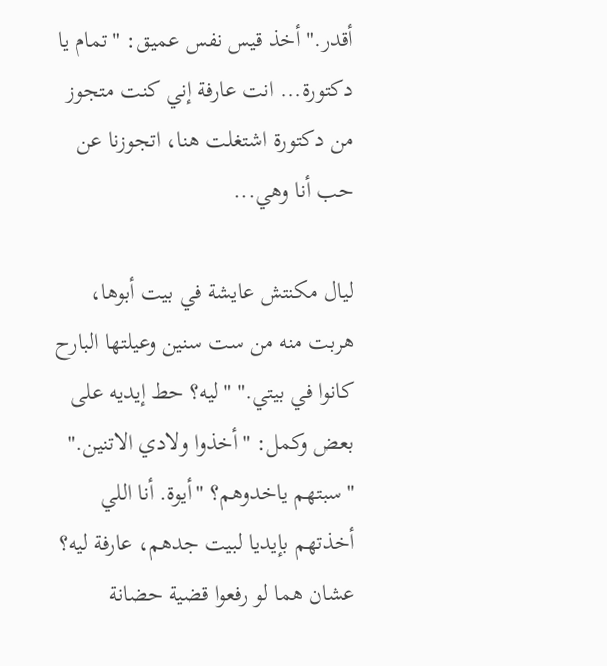أقدر." أخذ قيس نفس عميق: "تمام يا دكتورة... انت عارفة إني كنت متجوز من دكتورة اشتغلت هنا، اتجوزنا عن حب أنا وهي...

ليال مكنتش عايشة في بيت أبوها، هربت منه من ست سنين وعيلتها البارح كانوا في بيتي." "ليه؟ حط إيديه على بعض وكمل: "أخذوا ولادي الاتنين." "سبتهم ياخدوهم؟ "أيوة. أنا اللي أخذتهم بإيديا لبيت جدهم، عارفة ليه؟ عشان هما لو رفعوا قضية حضانة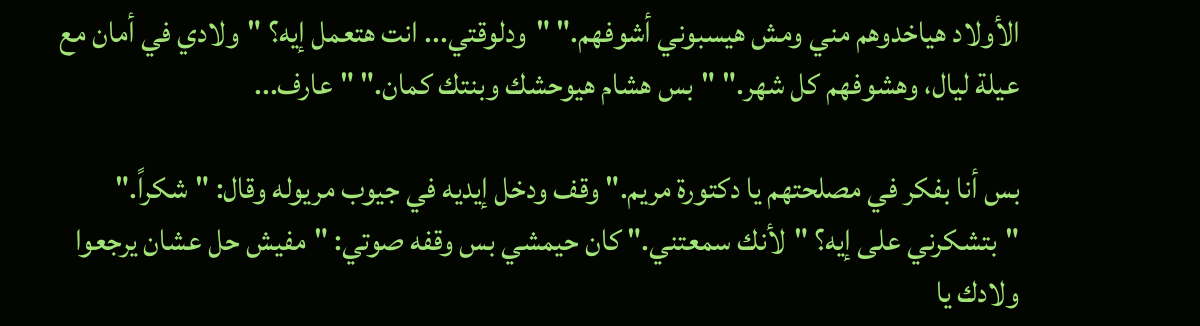الأولاد هياخدوهم مني ومش هيسبوني أشوفهم." "ودلوقتي... انت هتعمل إيه؟ "ولادي في أمان مع عيلة ليال، وهشوفهم كل شهر." "بس هشام هيوحشك وبنتك كمان." "عارف...

بس أنا بفكر في مصلحتهم يا دكتورة مريم." وقف ودخل إيديه في جيوب مريوله وقال: "شكراً." "بتشكرني على إيه؟ "لأنك سمعتني." كان حيمشي بس وقفه صوتي: "مفيش حل عشان يرجعوا ولادك يا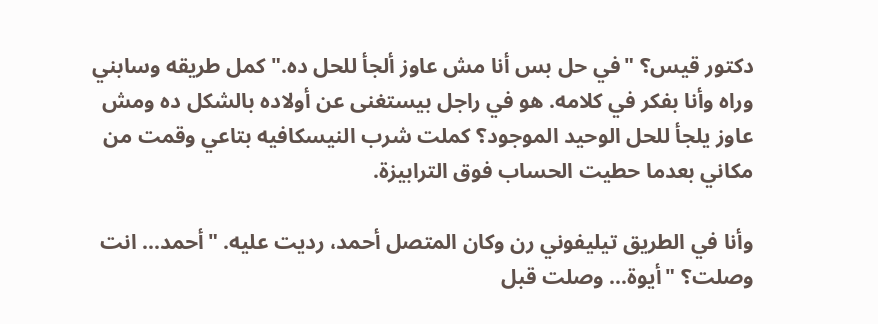دكتور قيس؟ "في حل بس أنا مش عاوز ألجأ للحل ده." كمل طريقه وسابني وراه وأنا بفكر في كلامه. هو في راجل بيستغنى عن أولاده بالشكل ده ومش عاوز يلجأ للحل الوحيد الموجود؟ كملت شرب النيسكافيه بتاعي وقمت من مكاني بعدما حطيت الحساب فوق الترابيزة.

وأنا في الطريق تيليفوني رن وكان المتصل أحمد، رديت عليه. "أحمد... انت وصلت؟ "أيوة... وصلت قبل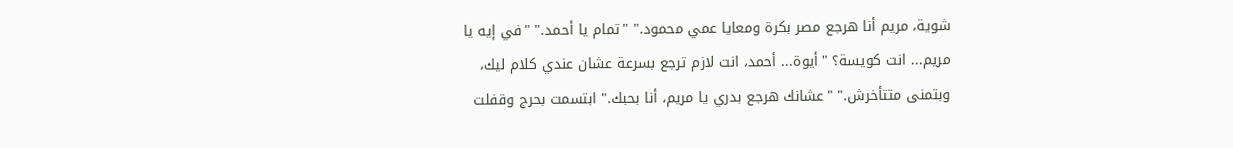شوية، مريم أنا هرجع مصر بكرة ومعايا عمي محمود." "تمام يا أحمد." "في إيه يا مريم... انت كويسة؟ "أيوة... أحمد، انت لازم ترجع بسرعة عشان عندي كلام ليك، وبتمنى متتأخرش." "عشانك هرجع بدري يا مريم، أنا بحبك." ابتسمت بحرج وقفلت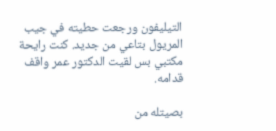التيليفون ورجعت حطيته في جيب المريول بتاعي من جديد. كنت رايحة مكتبي بس لقيت الدكتور عمر واقف قدامه.

بصيتله من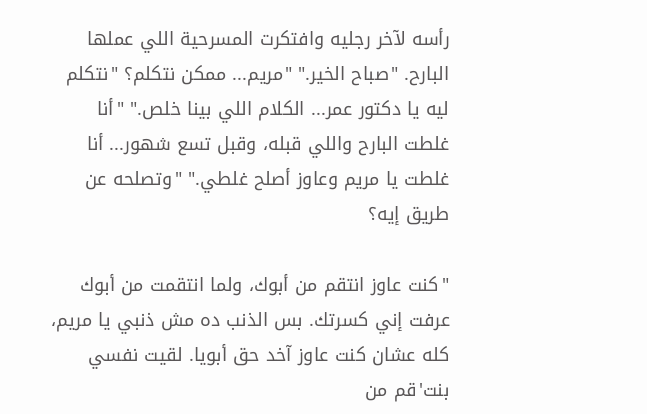رأسه لآخر رجليه وافتكرت المسرحية اللي عملها البارح. "صباح الخير." "مريم... ممكن نتكلم؟ "نتكلم ليه يا دكتور عمر... الكلام اللي بينا خلص." "أنا غلطت البارح واللي قبله، وقبل تسع شهور... أنا غلطت يا مريم وعاوز أصلح غلطي." "وتصلحه عن طريق إيه؟

"كنت عاوز انتقم من أبوك، ولما انتقمت من أبوك عرفت إني كسرتك. بس الذنب ده مش ذنبي يا مريم، كله عشان كنت عاوز آخد حق أبويا. لقيت نفسي بنت'قم من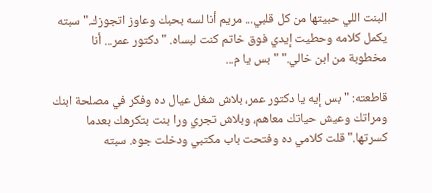البنت اللي حبيتها من كل قلبي... مريم أنا لسه بحبك وعاوز اتجوزك." سبته يكمل كلامه وحطيت إيدي فوق خاتم كنت لبساه. "دكتور عمر... أنا مخطوبة من ابن خالي." "بس يا م...

قاطعته: "بس إيه يا دكتور عمر، بلاش شغل عيال ده وفكر في مصلحة ابنك ومراتك وعيش حياتك معاهم، وبلاش تجري ورا بنت بتكرهك بعدما كسرتها." قلت كلامي ده وفتحت باب مكتبي ودخلت جوه. سبته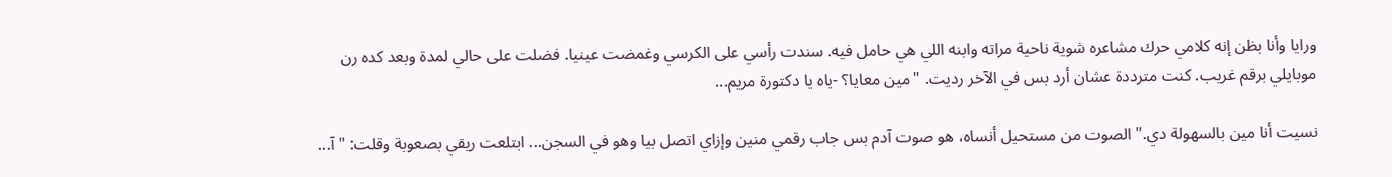ورايا وأنا بظن إنه كلامي حرك مشاعره شوية ناحية مراته وابنه اللي هي حامل فيه. سندت رأسي على الكرسي وغمضت عينيا. فضلت على حالي لمدة وبعد كده رن موبايلي برقم غريب. كنت مترددة عشان أرد بس في الآخر رديت. "مين معايا؟ -ياه يا دكتورة مريم...

نسيت أنا مين بالسهولة دي." الصوت من مستحيل أنساه، هو صوت آدم بس جاب رقمي منين وإزاي اتصل بيا وهو في السجن... ابتلعت ريقي بصعوبة وقلت: "آ...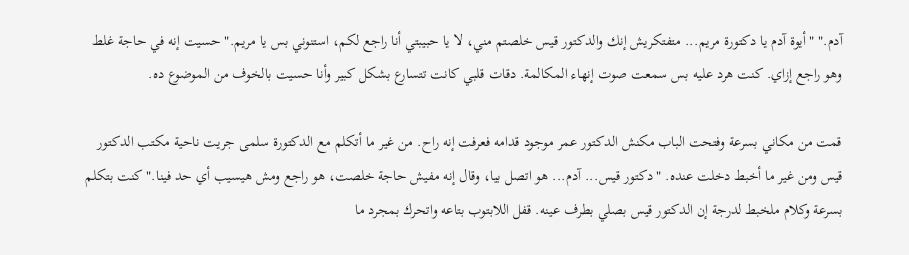آدم." "أيوة آدم يا دكتورة مريم... متفتكريش إنك والدكتور قيس خلصتم مني، لا يا حبيبتي أنا راجع لكم، استنوني بس يا مريم." حسيت إنه في حاجة غلط وهو راجع إزاي. كنت هرد عليه بس سمعت صوت إنهاء المكالمة. دقات قلبي كانت تتسارع بشكل كبير وأنا حسيت بالخوف من الموضوع ده.

قمت من مكاني بسرعة وفتحت الباب مكنش الدكتور عمر موجود قدامه فعرفت إنه راح. من غير ما أتكلم مع الدكتورة سلمى جريت ناحية مكتب الدكتور قيس ومن غير ما أخبط دخلت عنده. "دكتور قيس... آدم... هو اتصل بيا، وقال إنه مفيش حاجة خلصت، هو راجع ومش هيسيب أي حد فينا." كنت بتكلم بسرعة وكلام ملخبط لدرجة إن الدكتور قيس بصلي بطرف عينه. قفل اللابتوب بتاعه واتحرك بمجرد ما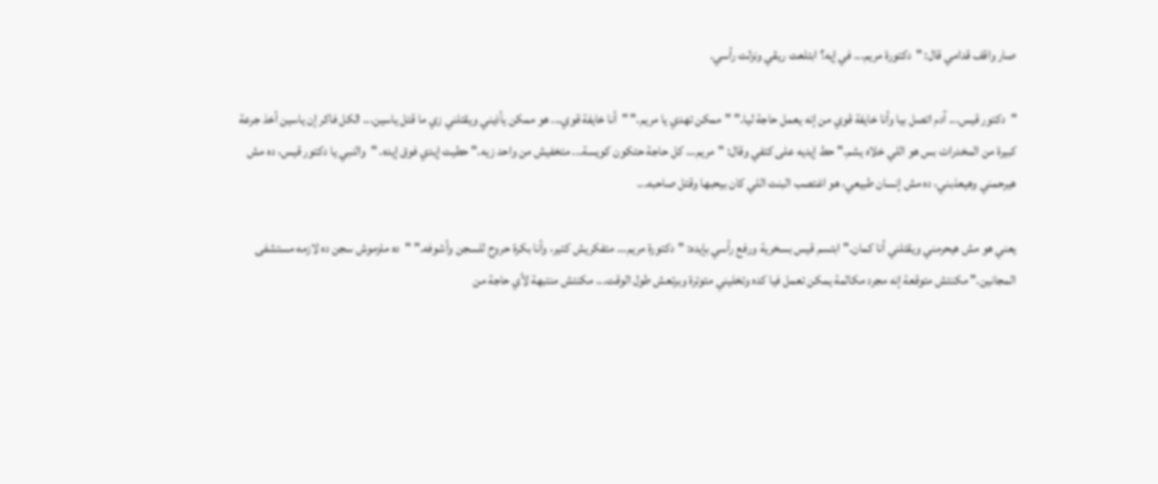صار واقف قدامي قال: "دكتورة مريم... في إيه؟ ابتلعت ريقي ونزلت رأسي.

"دكتور قيس... آدم اتصل بيا وأنا خايفة قوي من إنه يعمل حاجة ليا." "ممكن تهدي يا مريم." "أنا خايفة قوي... هو ممكن يأذيني ويقتلني زي ما قتل ياسين... الكل فاكر إن ياسين أخذ جرعة كبيرة من المخدرات بس هو اللي خلاه يشم." حط إيديه على كتفي وقال: "مريم... كل حاجة حتكون كويسة... متخفيش من واحد زيه." حطيت إيدي فوق إيده. "والنبي يا دكتور قيس، ده مش هيرحمني وهيعذبني، ده مش إنسان طبيعي، هو اغتصب البنت اللي كان بيحبها وقتل صاحبه...

يعني هو مش هيحرمني ويقتلني أنا كمان." ابتسم قيس بسخرية ورفع رأسي بإيده: "دكتورة مريم... متفكريش كتير، وأنا بكرة حروح للسجن وأشوفه." "ده ملزموش سجن ده لازمه مستشفى المجانين." مكنتش متوقعة إنه مجرد مكالمة يمكن تعمل فيا كده وتخليني متوترة وبرتعش طول الوقت... مكنتش منتبهة لأي حاجة من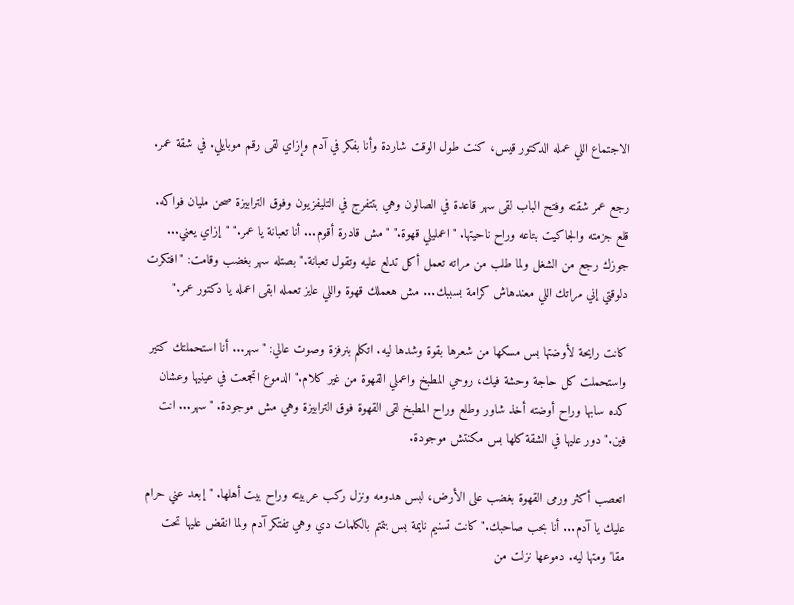الاجتماع اللي عمله الدكتور قيس، كنت طول الوقت شاردة وأنا بفكر في آدم وإزاي لقى رقم موبايلي. في شقة عمر.

رجع عمر شقته وفتح الباب لقى سهر قاعدة في الصالون وهي بتتفرج في التليفزيون وفوق الترابيزة صحن مليان فواكه. قلع جزمته والجاكيت بتاعه وراح ناحيتها. "اعمليلي قهوة." "مش قادرة أقوم... أنا تعبانة يا عمر." "إزاي يعني... جوزك رجع من الشغل ولما طلب من مراته تعمل أكل تدلع عليه وتقول تعبانة." بصتله سهر بغضب وقامت: "افتكرت دلوقتي إني مراتك اللي معندهاش كرامة بسببك... مش هعملك قهوة واللي عايز تعمله ابقى اعمله يا دكتور عمر."

كانت رايحة لأوضتها بس مسكها من شعرها بقوة وشدها ليه. اتكلم بنرفزة وصوت عالي: "سهر... أنا استحملتك كتير واستحملت كل حاجة وحشة فيك، روحي المطبخ واعملي القهوة من غير كلام." الدموع اتجمعت في عينيها وعشان كده سابها وراح أوضته أخذ شاور وطلع وراح المطبخ لقى القهوة فوق الترابيزة وهي مش موجودة. "سهر... انت فين." دور عليها في الشقة كلها بس مكنتش موجودة.

اتعصب أكثر ورمى القهوة بغضب على الأرض، لبس هدومه ونزل ركب عربيته وراح بيت أهلها. "إبعد عني حرام عليك يا آدم... أنا بحب صاحبك." كانت تسنيم نايمة بس بتمتم بالكلمات دي وهي تفتكر آدم ولما انقض عليها تحت مقا'ومتها ليه. دموعها نزلت من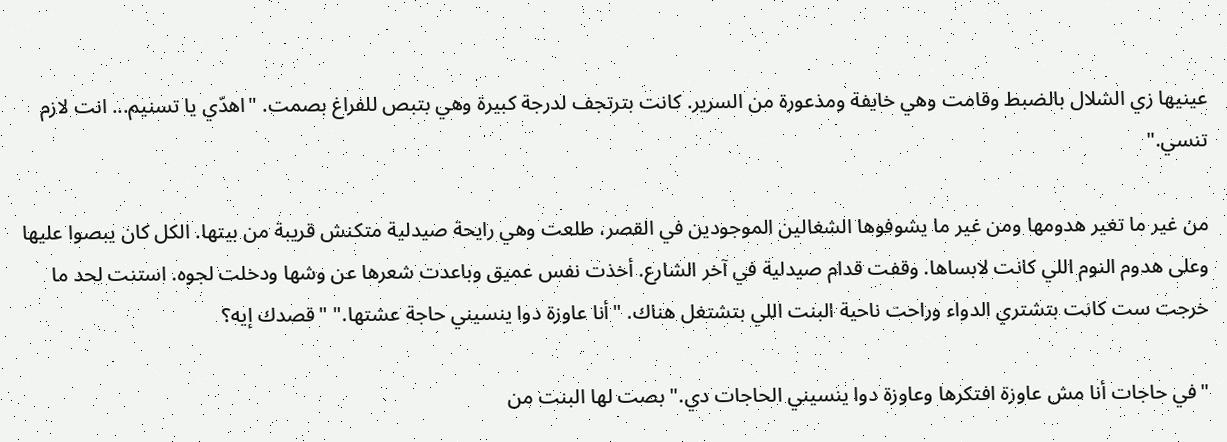عينيها زي الشلال بالضبط وقامت وهي خايفة ومذعورة من السرير. كانت بترتجف لدرجة كبيرة وهي بتبص للفراغ بصمت. "اهدّي يا تسنيم... انت لازم تنسي."

من غير ما تغير هدومها ومن غير ما يشوفوها الشغالين الموجودين في القصر، طلعت وهي رايحة صيدلية متكنش قريبة من بيتها. الكل كان يبصوا عليها وعلى هدوم النوم اللي كانت لابساها. وقفت قدام صيدلية في آخر الشارع. أخذت نفس عميق وباعدت شعرها عن وشها ودخلت لجوه. استنت لحد ما خرجت ست كانت بتشتري الدواء وراحت ناحية البنت اللي بتشتغل هناك. "أنا عاوزة دوا ينسيني حاجة عشتها." "قصدك إيه؟

"في حاجات أنا مش عاوزة افتكرها وعاوزة دوا ينسيني الحاجات دي." بصت لها البنت من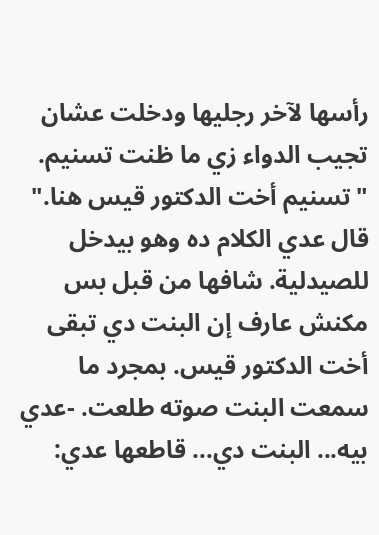رأسها لآخر رجليها ودخلت عشان تجيب الدواء زي ما ظنت تسنيم. "تسنيم أخت الدكتور قيس هنا." قال عدي الكلام ده وهو بيدخل للصيدلية. شافها من قبل بس مكنش عارف إن البنت دي تبقى أخت الدكتور قيس. بمجرد ما سمعت البنت صوته طلعت. -عدي بيه... البنت دي... قاطعها عدي: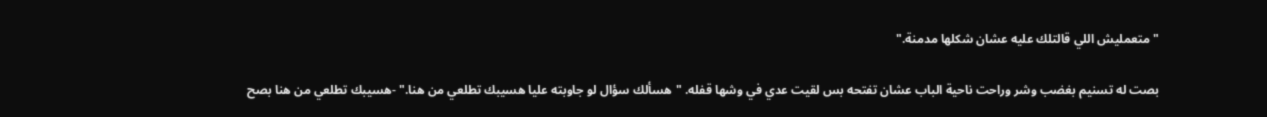"متعمليش اللي قالتلك عليه عشان شكلها مدمنة."

بصت له تسنيم بغضب وشر وراحت ناحية الباب عشان تفتحه بس لقيت عدي في وشها قفله. "هسألك سؤال لو جاوبته عليا هسيبك تطلعي من هنا." -هسيبك تطلعي من هنا بصح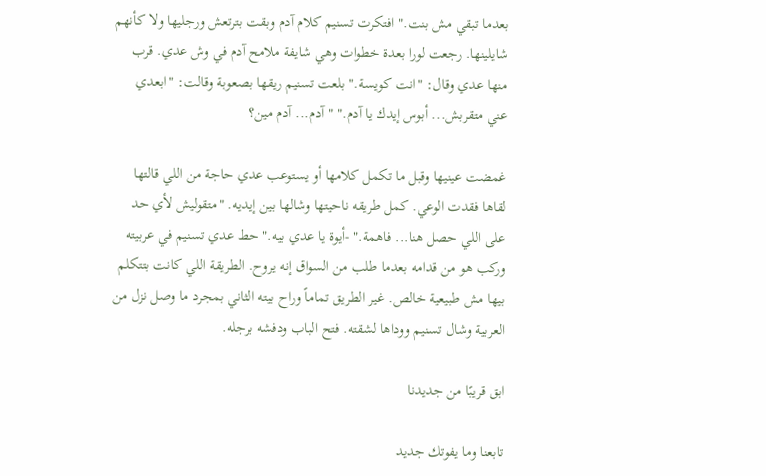بعدما تبقي مش بنت." افتكرت تسنيم كلام آدم وبقت بترتعش ورجليها ولا كأنهم شايلينها. رجعت لورا بعدة خطوات وهي شايفة ملامح آدم في وش عدي. قرب منها عدي وقال: "انت كويسة." بلعت تسنيم ريقها بصعوبة وقالت: "ابعدي عني متقربش... أبوس إيدك يا آدم." "آدم... آدم مين؟

غمضت عينيها وقبل ما تكمل كلامها أو يستوعب عدي حاجة من اللي قالتها لقاها فقدت الوعي. كمل طريقه ناحيتها وشالها بين إيديه. "متقوليش لأي حد على اللي حصل هنا... فاهمة." -أيوة يا عدي بيه." حط عدي تسنيم في عربيته وركب هو من قدامه بعدما طلب من السواق إنه يروح. الطريقة اللي كانت بتتكلم بيها مش طبيعية خالص. غير الطريق تماماً وراح بيته الثاني بمجرد ما وصل نزل من العربية وشال تسنيم ووداها لشقته. فتح الباب ودفشه برجله.

ابق قريبًا من جديدنا

تابعنا وما يفوتك جديد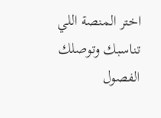اختر المنصة اللي تناسبك وتوصلك الفصول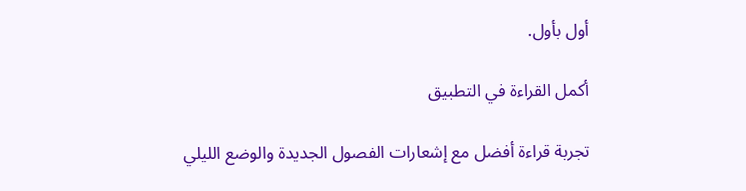أول بأول.

أكمل القراءة في التطبيق

تجربة قراءة أفضل مع إشعارات الفصول الجديدة والوضع الليلي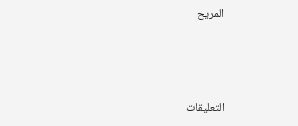المريح



التعليقات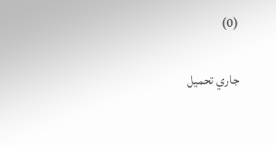(0)

جاري تحميل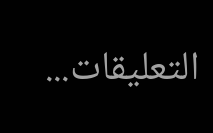التعليقات...